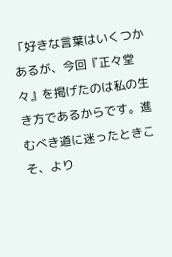「好きな言葉はいくつかあるが、今回『正々堂々』を掲げたのは私の生き方であるからです。進むべき道に迷ったときこそ、より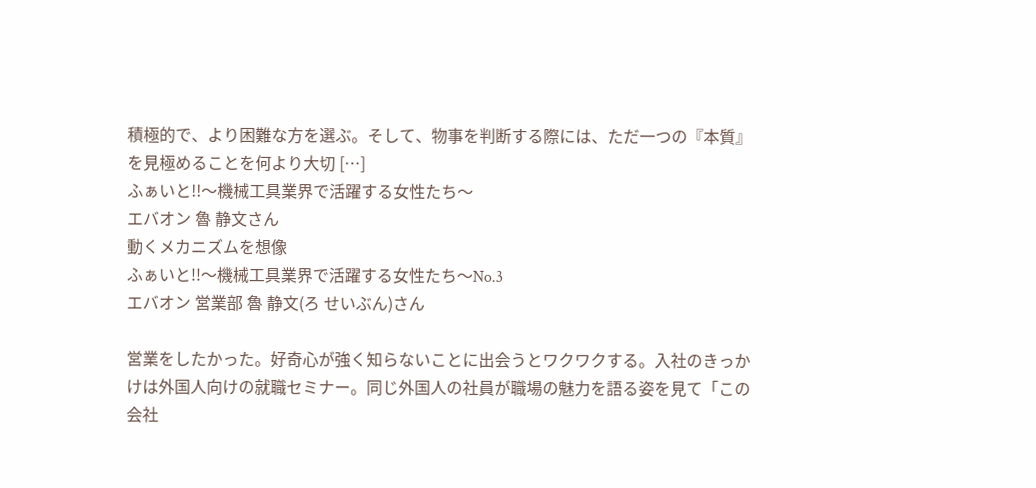積極的で、より困難な方を選ぶ。そして、物事を判断する際には、ただ一つの『本質』を見極めることを何より大切 […]
ふぁいと!!〜機械工具業界で活躍する女性たち〜
エバオン 魯 静文さん
動くメカニズムを想像
ふぁいと!!〜機械工具業界で活躍する女性たち〜No.3
エバオン 営業部 魯 静文(ろ せいぶん)さん

営業をしたかった。好奇心が強く知らないことに出会うとワクワクする。入社のきっかけは外国人向けの就職セミナー。同じ外国人の社員が職場の魅力を語る姿を見て「この会社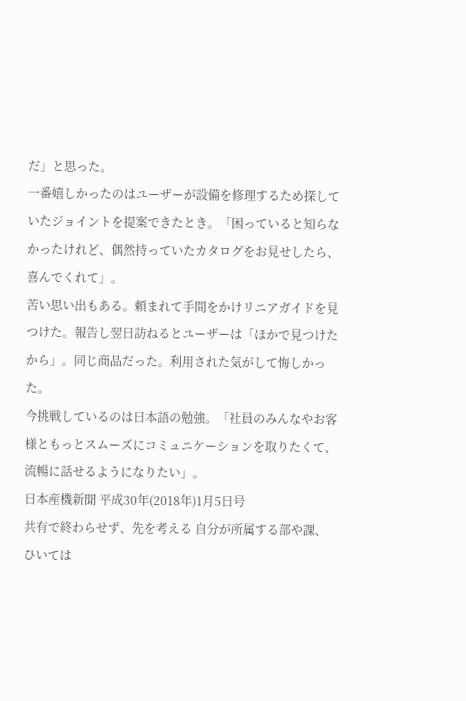だ」と思った。
一番嬉しかったのはユーザーが設備を修理するため探していたジョイントを提案できたとき。「困っていると知らなかったけれど、偶然持っていたカタログをお見せしたら、喜んでくれて」。
苦い思い出もある。頼まれて手間をかけリニアガイドを見つけた。報告し翌日訪ねるとユーザーは「ほかで見つけたから」。同じ商品だった。利用された気がして悔しかった。
今挑戦しているのは日本語の勉強。「社員のみんなやお客様ともっとスムーズにコミュニケーションを取りたくて、流暢に話せるようになりたい」。
日本産機新聞 平成30年(2018年)1月5日号
共有で終わらせず、先を考える 自分が所属する部や課、ひいては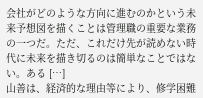会社がどのような方向に進むのかという未来予想図を描くことは管理職の重要な業務の一つだ。ただ、これだけ先が読めない時代に未来を描き切るのは簡単なことではない。ある […]
山善は、経済的な理由等により、修学困難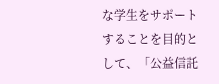な学生をサポートすることを目的として、「公益信託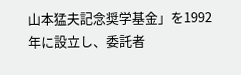山本猛夫記念奨学基金」を1992年に設立し、委託者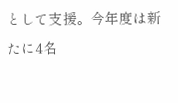として支援。今年度は新たに4名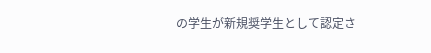の学生が新規奨学生として認定さ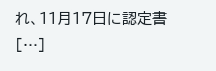れ、11月17日に認定書 […]